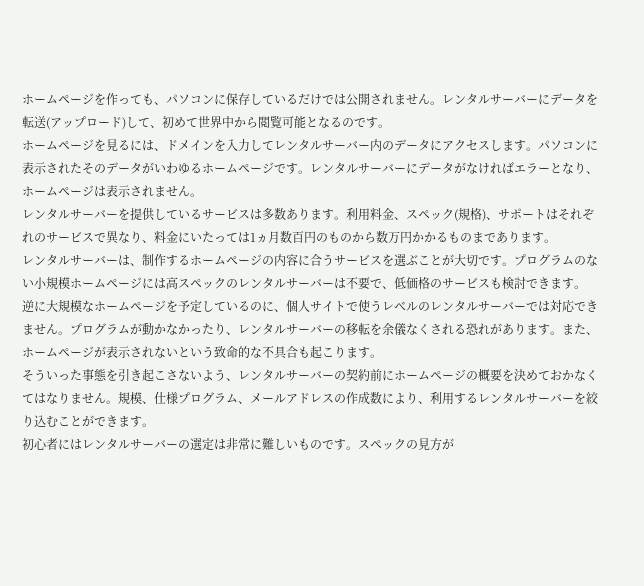ホームページを作っても、パソコンに保存しているだけでは公開されません。レンタルサーバーにデータを転送(アップロード)して、初めて世界中から閲覧可能となるのです。
ホームページを見るには、ドメインを入力してレンタルサーバー内のデータにアクセスします。パソコンに表示されたそのデータがいわゆるホームページです。レンタルサーバーにデータがなければエラーとなり、ホームページは表示されません。
レンタルサーバーを提供しているサービスは多数あります。利用料金、スペック(規格)、サポートはそれぞれのサービスで異なり、料金にいたっては1ヵ月数百円のものから数万円かかるものまであります。
レンタルサーバーは、制作するホームページの内容に合うサービスを選ぶことが大切です。プログラムのない小規模ホームページには高スペックのレンタルサーバーは不要で、低価格のサービスも検討できます。
逆に大規模なホームページを予定しているのに、個人サイトで使うレベルのレンタルサーバーでは対応できません。プログラムが動かなかったり、レンタルサーバーの移転を余儀なくされる恐れがあります。また、ホームページが表示されないという致命的な不具合も起こります。
そういった事態を引き起こさないよう、レンタルサーバーの契約前にホームページの概要を決めておかなくてはなりません。規模、仕様プログラム、メールアドレスの作成数により、利用するレンタルサーバーを絞り込むことができます。
初心者にはレンタルサーバーの選定は非常に難しいものです。スペックの見方が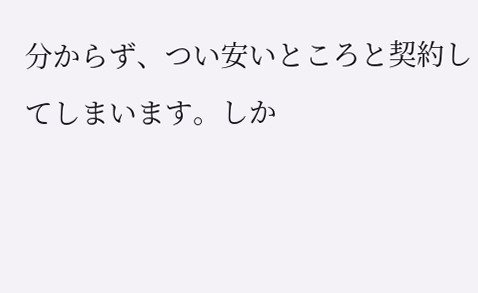分からず、つい安いところと契約してしまいます。しか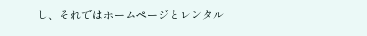し、それではホームページとレンタル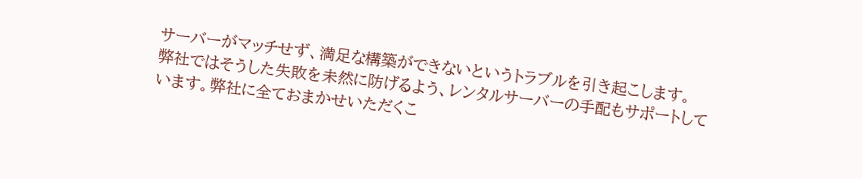サーバーがマッチせず、満足な構築ができないというトラブルを引き起こします。
弊社ではそうした失敗を未然に防げるよう、レンタルサーバーの手配もサポートしています。弊社に全ておまかせいただくこ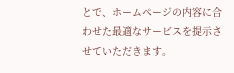とで、ホームページの内容に合わせた最適なサービスを提示させていただきます。